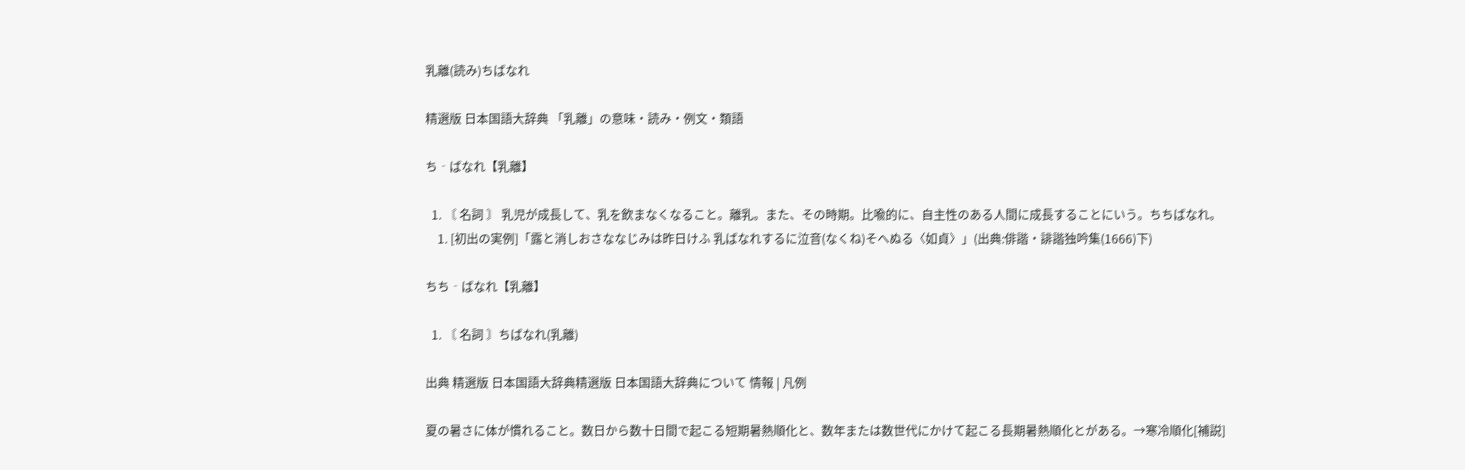乳離(読み)ちばなれ

精選版 日本国語大辞典 「乳離」の意味・読み・例文・類語

ち‐ばなれ【乳離】

  1. 〘 名詞 〙 乳児が成長して、乳を飲まなくなること。離乳。また、その時期。比喩的に、自主性のある人間に成長することにいう。ちちばなれ。
    1. [初出の実例]「露と消しおさななじみは昨日けふ 乳ばなれするに泣音(なくね)そへぬる〈如貞〉」(出典:俳諧・誹諧独吟集(1666)下)

ちち‐ばなれ【乳離】

  1. 〘 名詞 〙ちばなれ(乳離)

出典 精選版 日本国語大辞典精選版 日本国語大辞典について 情報 | 凡例

夏の暑さに体が慣れること。数日から数十日間で起こる短期暑熱順化と、数年または数世代にかけて起こる長期暑熱順化とがある。→寒冷順化[補説]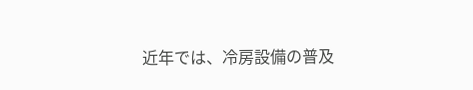近年では、冷房設備の普及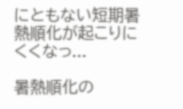にともない短期暑熱順化が起こりにくくなっ...

暑熱順化の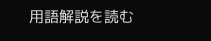用語解説を読む